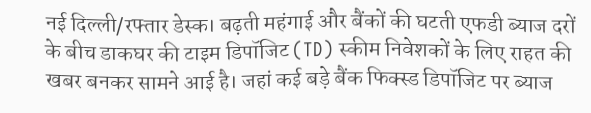नई दिल्ली/रफ्तार डेस्क। बढ़ती महंगाई और बैंकों की घटती एफडी ब्याज दरों के बीच डाकघर की टाइम डिपॉजिट (TD) स्कीम निवेशकों के लिए राहत की खबर बनकर सामने आई है। जहां कई बड़े बैंक फिक्स्ड डिपॉजिट पर ब्याज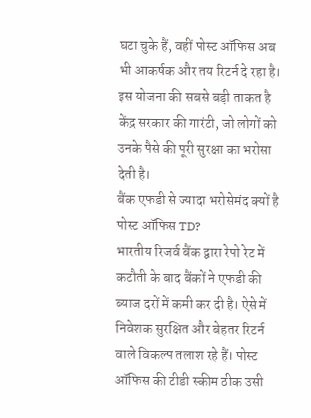घटा चुके हैं, वहीं पोस्ट ऑफिस अब भी आकर्षक और तय रिटर्न दे रहा है। इस योजना की सबसे बड़ी ताकत है केंद्र सरकार की गारंटी, जो लोगों को उनके पैसे की पूरी सुरक्षा का भरोसा देती है।
बैंक एफडी से ज्यादा भरोसेमंद क्यों है पोस्ट ऑफिस TD?
भारतीय रिजर्व बैंक द्वारा रेपो रेट में कटौती के बाद बैंकों ने एफडी की ब्याज दरों में कमी कर दी है। ऐसे में निवेशक सुरक्षित और बेहतर रिटर्न वाले विकल्प तलाश रहे हैं। पोस्ट ऑफिस की टीडी स्कीम ठीक उसी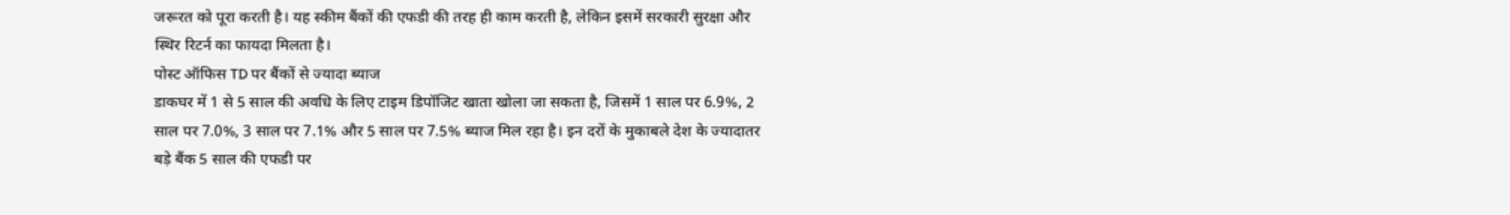जरूरत को पूरा करती है। यह स्कीम बैंकों की एफडी की तरह ही काम करती है, लेकिन इसमें सरकारी सुरक्षा और स्थिर रिटर्न का फायदा मिलता है।
पोस्ट ऑफिस TD पर बैंकों से ज्यादा ब्याज
डाकघर में 1 से 5 साल की अवधि के लिए टाइम डिपॉजिट खाता खोला जा सकता है, जिसमें 1 साल पर 6.9%, 2 साल पर 7.0%, 3 साल पर 7.1% और 5 साल पर 7.5% ब्याज मिल रहा है। इन दरों के मुकाबले देश के ज्यादातर बड़े बैंक 5 साल की एफडी पर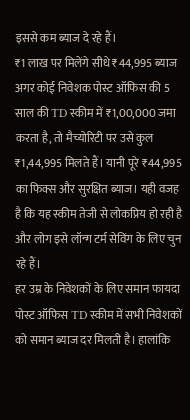इससे कम ब्याज दे रहे हैं।
₹1 लाख पर मिलेंगे सीधे ₹44,995 ब्याज
अगर कोई निवेशक पोस्ट ऑफिस की 5 साल की TD स्कीम में ₹1,00,000 जमा करता है, तो मैच्योरिटी पर उसे कुल ₹1,44,995 मिलते हैं। यानी पूरे ₹44,995 का फिक्स और सुरक्षित ब्याज। यही वजह है कि यह स्कीम तेजी से लोकप्रिय हो रही है और लोग इसे लॉन्ग टर्म सेविंग के लिए चुन रहे हैं।
हर उम्र के निवेशकों के लिए समान फायदा
पोस्ट ऑफिस TD स्कीम में सभी निवेशकों को समान ब्याज दर मिलती है। हालांकि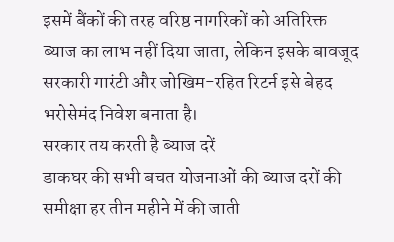इसमें बैंकों की तरह वरिष्ठ नागरिकों को अतिरिक्त ब्याज का लाभ नहीं दिया जाता, लेकिन इसके बावजूद सरकारी गारंटी और जोखिम-रहित रिटर्न इसे बेहद भरोसेमंद निवेश बनाता है।
सरकार तय करती है ब्याज दरें
डाकघर की सभी बचत योजनाओं की ब्याज दरों की समीक्षा हर तीन महीने में की जाती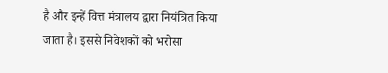है और इन्हें वित्त मंत्रालय द्वारा नियंत्रित किया जाता है। इससे निवेशकों को भरोसा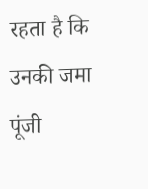रहता है कि उनकी जमा पूंजी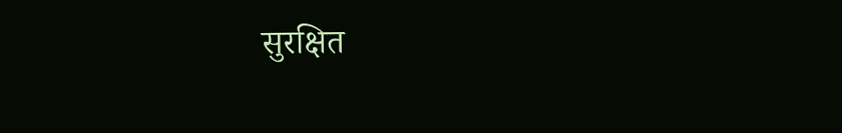सुरक्षित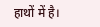हाथों में है।